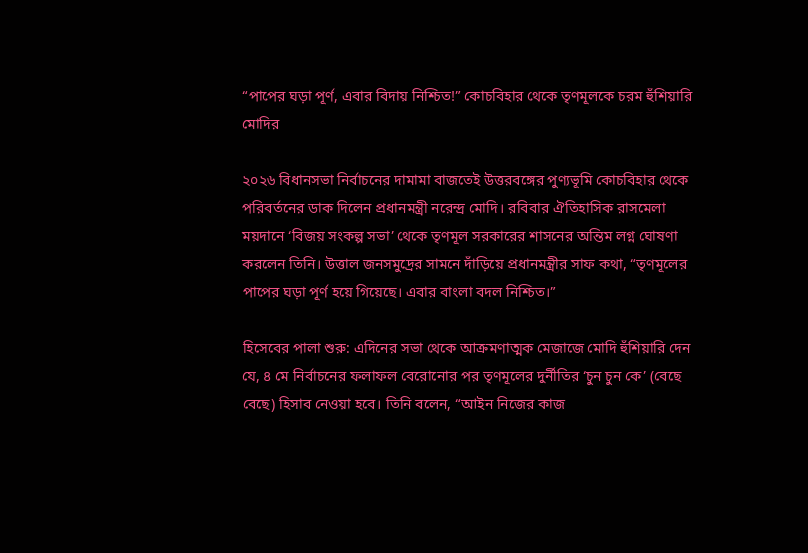“পাপের ঘড়া পূর্ণ, এবার বিদায় নিশ্চিত!” কোচবিহার থেকে তৃণমূলকে চরম হুঁশিয়ারি মোদির

২০২৬ বিধানসভা নির্বাচনের দামামা বাজতেই উত্তরবঙ্গের পুণ্যভূমি কোচবিহার থেকে পরিবর্তনের ডাক দিলেন প্রধানমন্ত্রী নরেন্দ্র মোদি। রবিবার ঐতিহাসিক রাসমেলা ময়দানে ‘বিজয় সংকল্প সভা’ থেকে তৃণমূল সরকারের শাসনের অন্তিম লগ্ন ঘোষণা করলেন তিনি। উত্তাল জনসমুদ্রের সামনে দাঁড়িয়ে প্রধানমন্ত্রীর সাফ কথা, “তৃণমূলের পাপের ঘড়া পূর্ণ হয়ে গিয়েছে। এবার বাংলা বদল নিশ্চিত।”

হিসেবের পালা শুরু: এদিনের সভা থেকে আক্রমণাত্মক মেজাজে মোদি হুঁশিয়ারি দেন যে, ৪ মে নির্বাচনের ফলাফল বেরোনোর পর তৃণমূলের দুর্নীতির ‘চুন চুন কে’ (বেছে বেছে) হিসাব নেওয়া হবে। তিনি বলেন, “আইন নিজের কাজ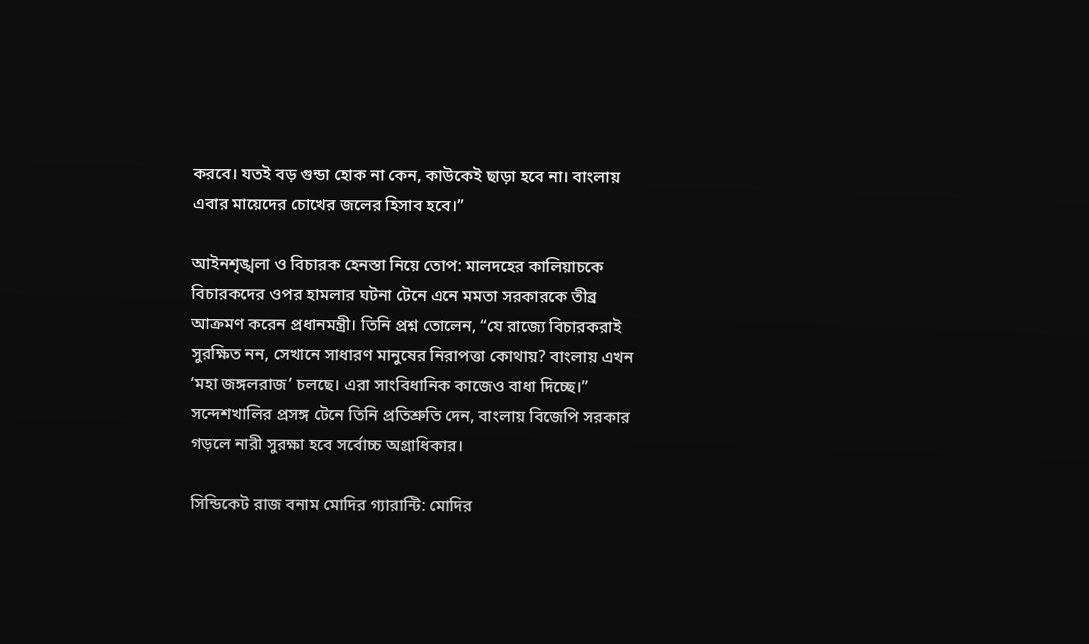করবে। যতই বড় গুন্ডা হোক না কেন, কাউকেই ছাড়া হবে না। বাংলায় এবার মায়েদের চোখের জলের হিসাব হবে।”

আইনশৃঙ্খলা ও বিচারক হেনস্তা নিয়ে তোপ: মালদহের কালিয়াচকে বিচারকদের ওপর হামলার ঘটনা টেনে এনে মমতা সরকারকে তীব্র আক্রমণ করেন প্রধানমন্ত্রী। তিনি প্রশ্ন তোলেন, “যে রাজ্যে বিচারকরাই সুরক্ষিত নন, সেখানে সাধারণ মানুষের নিরাপত্তা কোথায়? বাংলায় এখন ‘মহা জঙ্গলরাজ’ চলছে। এরা সাংবিধানিক কাজেও বাধা দিচ্ছে।” সন্দেশখালির প্রসঙ্গ টেনে তিনি প্রতিশ্রুতি দেন, বাংলায় বিজেপি সরকার গড়লে নারী সুরক্ষা হবে সর্বোচ্চ অগ্রাধিকার।

সিন্ডিকেট রাজ বনাম মোদির গ্যারান্টি: মোদির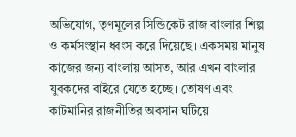অভিযোগ, তৃণমূলের সিন্ডিকেট রাজ বাংলার শিল্প ও কর্মসংস্থান ধ্বংস করে দিয়েছে। একসময় মানুষ কাজের জন্য বাংলায় আসত, আর এখন বাংলার যুবকদের বাইরে যেতে হচ্ছে। তোষণ এবং কাটমানির রাজনীতির অবসান ঘটিয়ে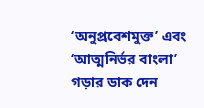‘অনুপ্রবেশমুক্ত’ এবং ‘আত্মনির্ভর বাংলা’ গড়ার ডাক দেন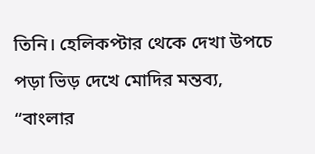তিনি। হেলিকপ্টার থেকে দেখা উপচে পড়া ভিড় দেখে মোদির মন্তব্য, “বাংলার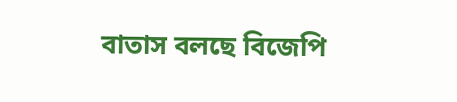বাতাস বলছে বিজেপি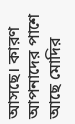আসছে। কারণ আপনাদের পাশে আছে মোদির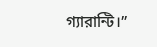গ্যারান্টি।”